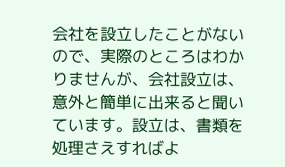会社を設立したことがないので、実際のところはわかりませんが、会社設立は、意外と簡単に出来ると聞いています。設立は、書類を処理さえすればよ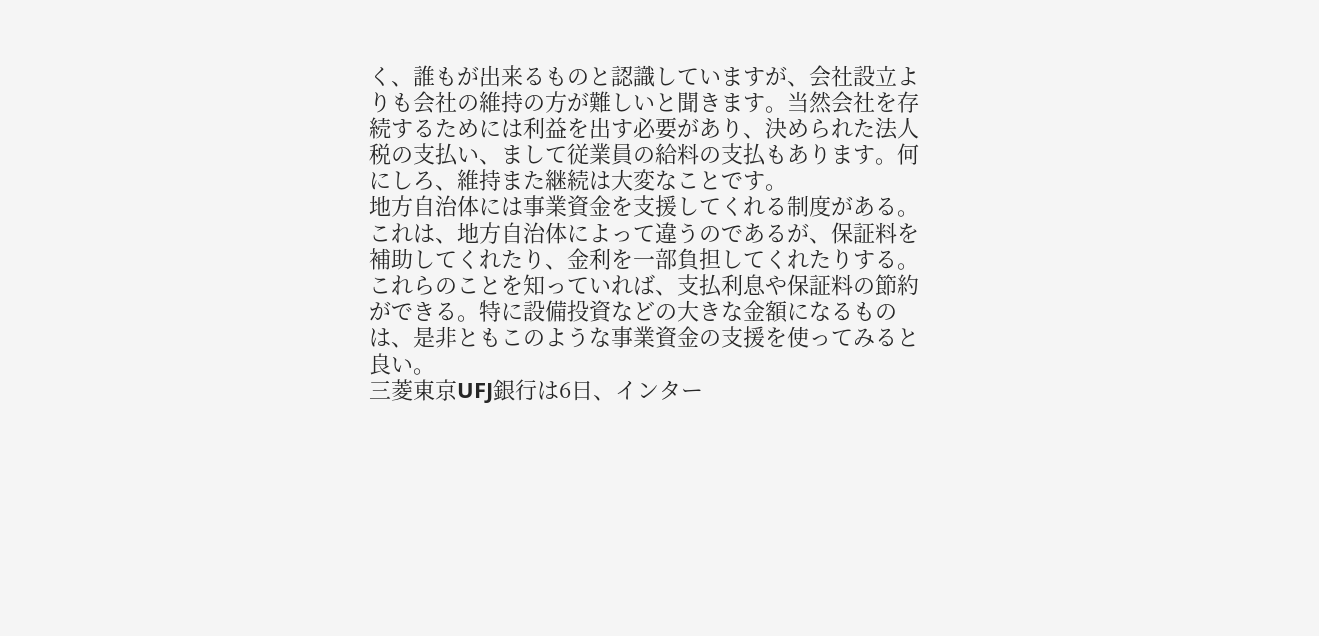く、誰もが出来るものと認識していますが、会社設立よりも会社の維持の方が難しいと聞きます。当然会社を存続するためには利益を出す必要があり、決められた法人税の支払い、まして従業員の給料の支払もあります。何にしろ、維持また継続は大変なことです。
地方自治体には事業資金を支援してくれる制度がある。これは、地方自治体によって違うのであるが、保証料を補助してくれたり、金利を一部負担してくれたりする。これらのことを知っていれば、支払利息や保証料の節約ができる。特に設備投資などの大きな金額になるものは、是非ともこのような事業資金の支援を使ってみると良い。
三菱東京UFJ銀行は6日、インター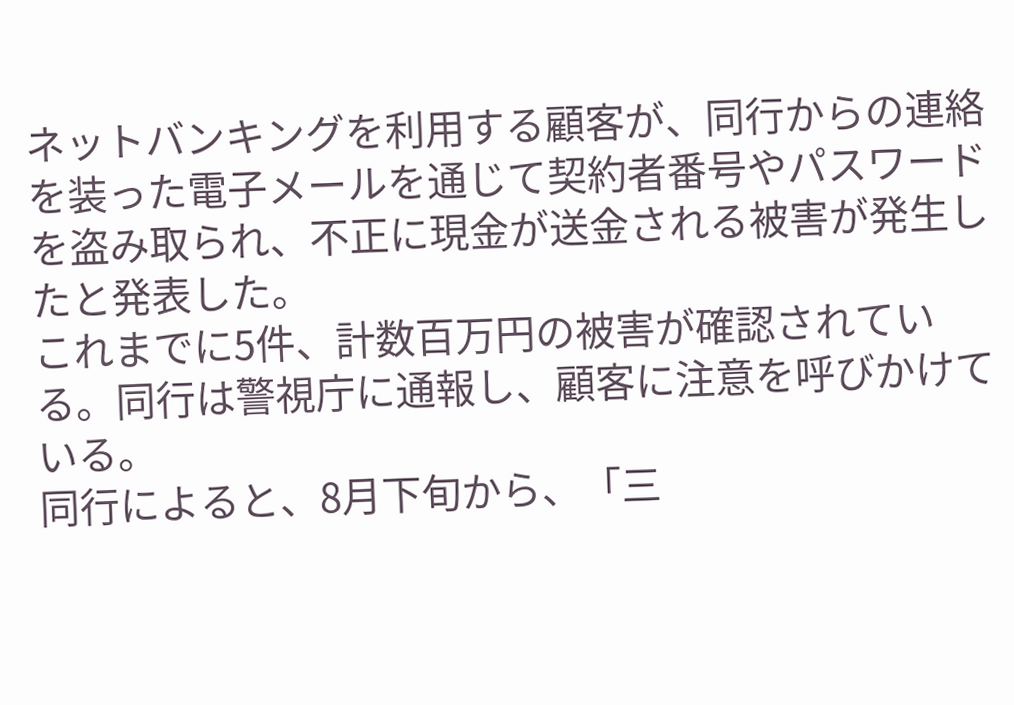ネットバンキングを利用する顧客が、同行からの連絡を装った電子メールを通じて契約者番号やパスワードを盗み取られ、不正に現金が送金される被害が発生したと発表した。
これまでに5件、計数百万円の被害が確認されている。同行は警視庁に通報し、顧客に注意を呼びかけている。
同行によると、8月下旬から、「三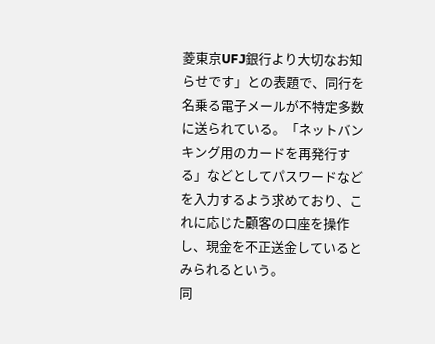菱東京UFJ銀行より大切なお知らせです」との表題で、同行を名乗る電子メールが不特定多数に送られている。「ネットバンキング用のカードを再発行する」などとしてパスワードなどを入力するよう求めており、これに応じた顧客の口座を操作し、現金を不正送金しているとみられるという。
同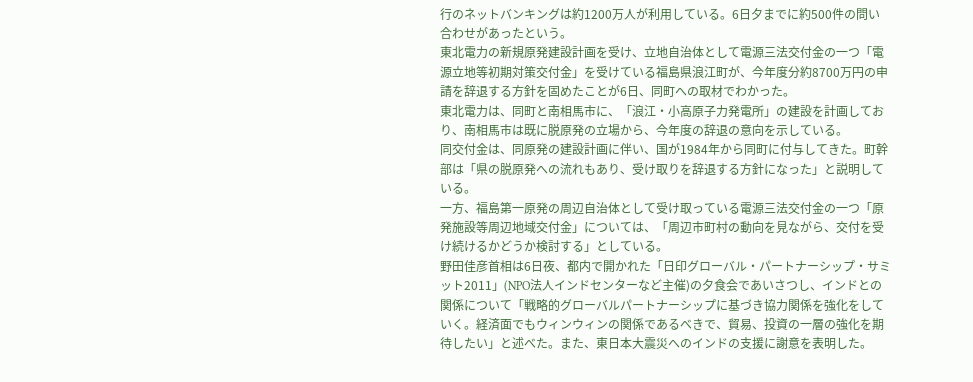行のネットバンキングは約1200万人が利用している。6日夕までに約500件の問い合わせがあったという。
東北電力の新規原発建設計画を受け、立地自治体として電源三法交付金の一つ「電源立地等初期対策交付金」を受けている福島県浪江町が、今年度分約8700万円の申請を辞退する方針を固めたことが6日、同町への取材でわかった。
東北電力は、同町と南相馬市に、「浪江・小高原子力発電所」の建設を計画しており、南相馬市は既に脱原発の立場から、今年度の辞退の意向を示している。
同交付金は、同原発の建設計画に伴い、国が1984年から同町に付与してきた。町幹部は「県の脱原発への流れもあり、受け取りを辞退する方針になった」と説明している。
一方、福島第一原発の周辺自治体として受け取っている電源三法交付金の一つ「原発施設等周辺地域交付金」については、「周辺市町村の動向を見ながら、交付を受け続けるかどうか検討する」としている。
野田佳彦首相は6日夜、都内で開かれた「日印グローバル・パートナーシップ・サミット2011」(NPO法人インドセンターなど主催)の夕食会であいさつし、インドとの関係について「戦略的グローバルパートナーシップに基づき協力関係を強化をしていく。経済面でもウィンウィンの関係であるべきで、貿易、投資の一層の強化を期待したい」と述べた。また、東日本大震災へのインドの支援に謝意を表明した。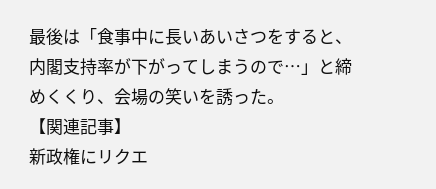最後は「食事中に長いあいさつをすると、内閣支持率が下がってしまうので…」と締めくくり、会場の笑いを誘った。
【関連記事】
新政権にリクエ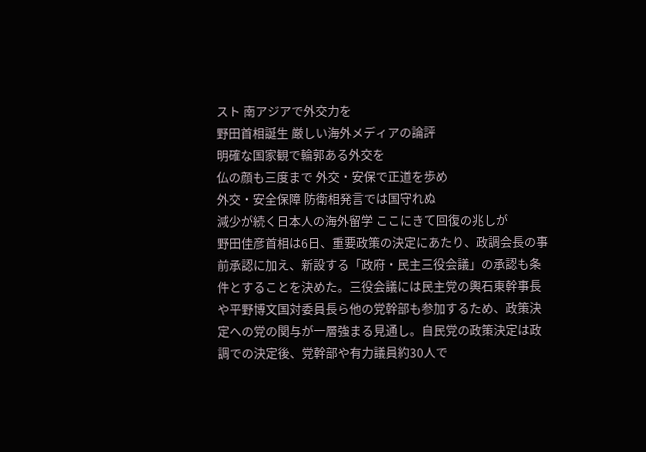スト 南アジアで外交力を
野田首相誕生 厳しい海外メディアの論評
明確な国家観で輪郭ある外交を
仏の顔も三度まで 外交・安保で正道を歩め
外交・安全保障 防衛相発言では国守れぬ
減少が続く日本人の海外留学 ここにきて回復の兆しが
野田佳彦首相は6日、重要政策の決定にあたり、政調会長の事前承認に加え、新設する「政府・民主三役会議」の承認も条件とすることを決めた。三役会議には民主党の輿石東幹事長や平野博文国対委員長ら他の党幹部も参加するため、政策決定への党の関与が一層強まる見通し。自民党の政策決定は政調での決定後、党幹部や有力議員約30人で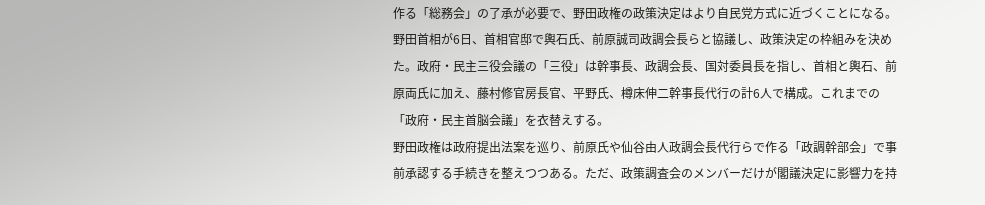作る「総務会」の了承が必要で、野田政権の政策決定はより自民党方式に近づくことになる。
野田首相が6日、首相官邸で輿石氏、前原誠司政調会長らと協議し、政策決定の枠組みを決めた。政府・民主三役会議の「三役」は幹事長、政調会長、国対委員長を指し、首相と輿石、前原両氏に加え、藤村修官房長官、平野氏、樽床伸二幹事長代行の計6人で構成。これまでの「政府・民主首脳会議」を衣替えする。
野田政権は政府提出法案を巡り、前原氏や仙谷由人政調会長代行らで作る「政調幹部会」で事前承認する手続きを整えつつある。ただ、政策調査会のメンバーだけが閣議決定に影響力を持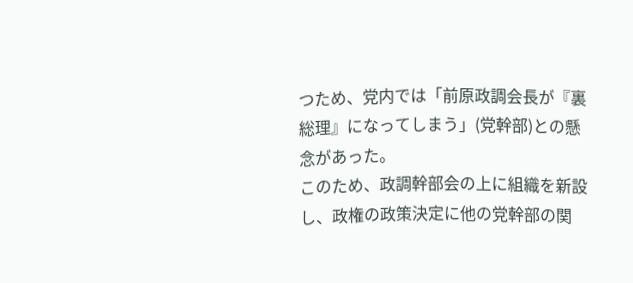つため、党内では「前原政調会長が『裏総理』になってしまう」(党幹部)との懸念があった。
このため、政調幹部会の上に組織を新設し、政権の政策決定に他の党幹部の関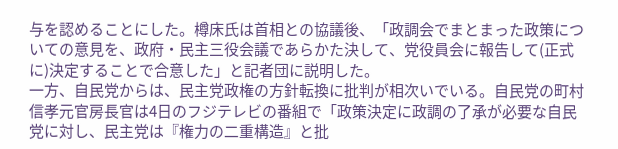与を認めることにした。樽床氏は首相との協議後、「政調会でまとまった政策についての意見を、政府・民主三役会議であらかた決して、党役員会に報告して(正式に)決定することで合意した」と記者団に説明した。
一方、自民党からは、民主党政権の方針転換に批判が相次いでいる。自民党の町村信孝元官房長官は4日のフジテレビの番組で「政策決定に政調の了承が必要な自民党に対し、民主党は『権力の二重構造』と批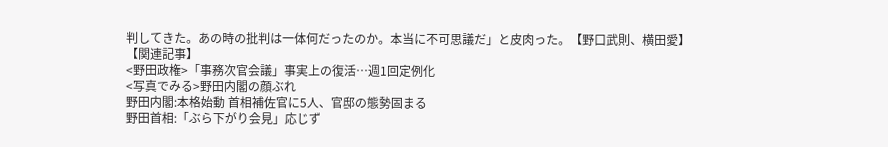判してきた。あの時の批判は一体何だったのか。本当に不可思議だ」と皮肉った。【野口武則、横田愛】
【関連記事】
<野田政権>「事務次官会議」事実上の復活…週1回定例化
<写真でみる>野田内閣の顔ぶれ
野田内閣:本格始動 首相補佐官に5人、官邸の態勢固まる
野田首相:「ぶら下がり会見」応じず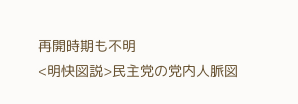再開時期も不明
<明快図説>民主党の党内人脈図